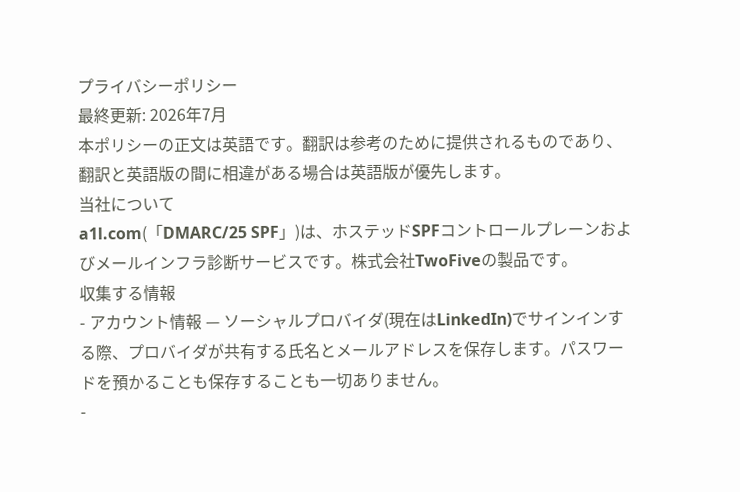プライバシーポリシー
最終更新: 2026年7月
本ポリシーの正文は英語です。翻訳は参考のために提供されるものであり、翻訳と英語版の間に相違がある場合は英語版が優先します。
当社について
a1l.com(「DMARC/25 SPF」)は、ホステッドSPFコントロールプレーンおよびメールインフラ診断サービスです。株式会社TwoFiveの製品です。
収集する情報
- アカウント情報 — ソーシャルプロバイダ(現在はLinkedIn)でサインインする際、プロバイダが共有する氏名とメールアドレスを保存します。パスワードを預かることも保存することも一切ありません。
-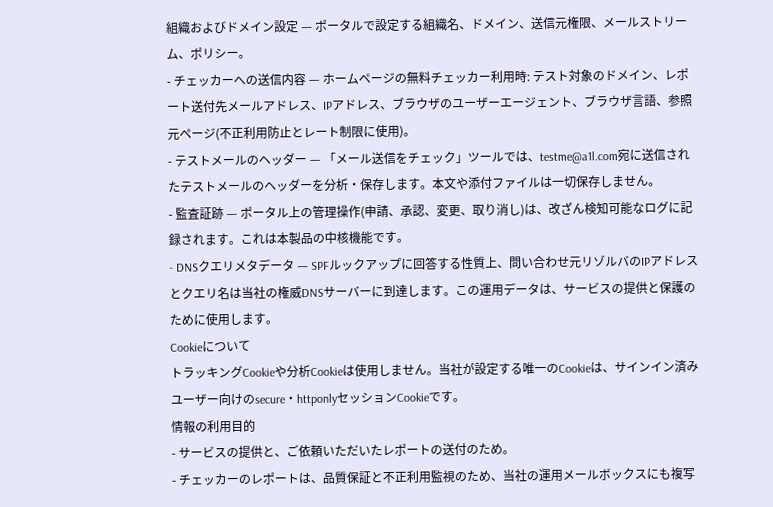組織およびドメイン設定 — ポータルで設定する組織名、ドメイン、送信元権限、メールストリーム、ポリシー。
- チェッカーへの送信内容 — ホームページの無料チェッカー利用時: テスト対象のドメイン、レポート送付先メールアドレス、IPアドレス、ブラウザのユーザーエージェント、ブラウザ言語、参照元ページ(不正利用防止とレート制限に使用)。
- テストメールのヘッダー — 「メール送信をチェック」ツールでは、testme@a1l.com宛に送信されたテストメールのヘッダーを分析・保存します。本文や添付ファイルは一切保存しません。
- 監査証跡 — ポータル上の管理操作(申請、承認、変更、取り消し)は、改ざん検知可能なログに記録されます。これは本製品の中核機能です。
- DNSクエリメタデータ — SPFルックアップに回答する性質上、問い合わせ元リゾルバのIPアドレスとクエリ名は当社の権威DNSサーバーに到達します。この運用データは、サービスの提供と保護のために使用します。
Cookieについて
トラッキングCookieや分析Cookieは使用しません。当社が設定する唯一のCookieは、サインイン済みユーザー向けのsecure・httponlyセッションCookieです。
情報の利用目的
- サービスの提供と、ご依頼いただいたレポートの送付のため。
- チェッカーのレポートは、品質保証と不正利用監視のため、当社の運用メールボックスにも複写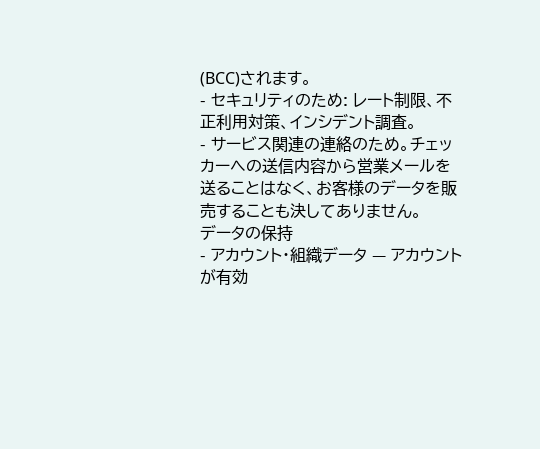(BCC)されます。
- セキュリティのため: レート制限、不正利用対策、インシデント調査。
- サービス関連の連絡のため。チェッカーへの送信内容から営業メールを送ることはなく、お客様のデータを販売することも決してありません。
データの保持
- アカウント・組織データ — アカウントが有効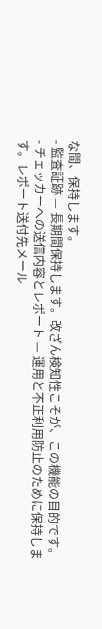な間、保持します。
- 監査証跡 — 長期間保持します。改ざん検知性こそが、この機能の目的です。
- チェッカーへの送信内容とレポート — 運用と不正利用防止のために保持します。レポート送付先メール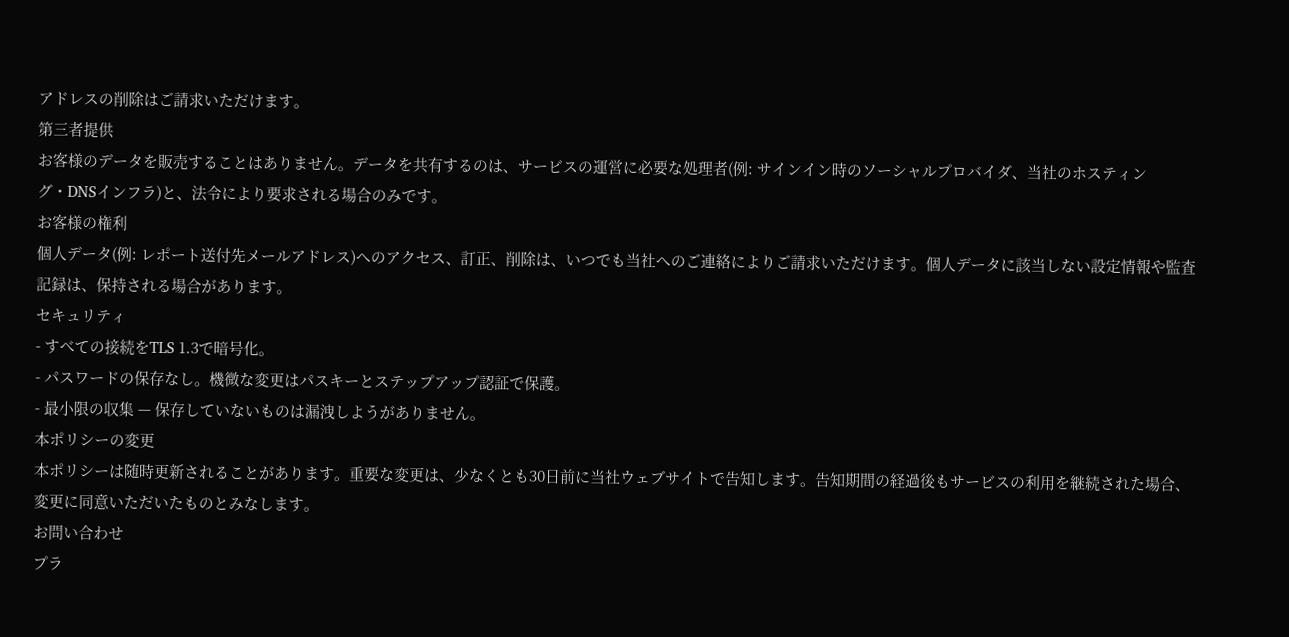アドレスの削除はご請求いただけます。
第三者提供
お客様のデータを販売することはありません。データを共有するのは、サービスの運営に必要な処理者(例: サインイン時のソーシャルプロバイダ、当社のホスティング・DNSインフラ)と、法令により要求される場合のみです。
お客様の権利
個人データ(例: レポート送付先メールアドレス)へのアクセス、訂正、削除は、いつでも当社へのご連絡によりご請求いただけます。個人データに該当しない設定情報や監査記録は、保持される場合があります。
セキュリティ
- すべての接続をTLS 1.3で暗号化。
- パスワードの保存なし。機微な変更はパスキーとステップアップ認証で保護。
- 最小限の収集 — 保存していないものは漏洩しようがありません。
本ポリシーの変更
本ポリシーは随時更新されることがあります。重要な変更は、少なくとも30日前に当社ウェブサイトで告知します。告知期間の経過後もサービスの利用を継続された場合、変更に同意いただいたものとみなします。
お問い合わせ
プラ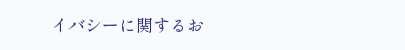イバシーに関するお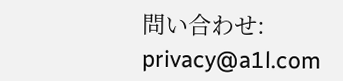問い合わせ: privacy@a1l.com